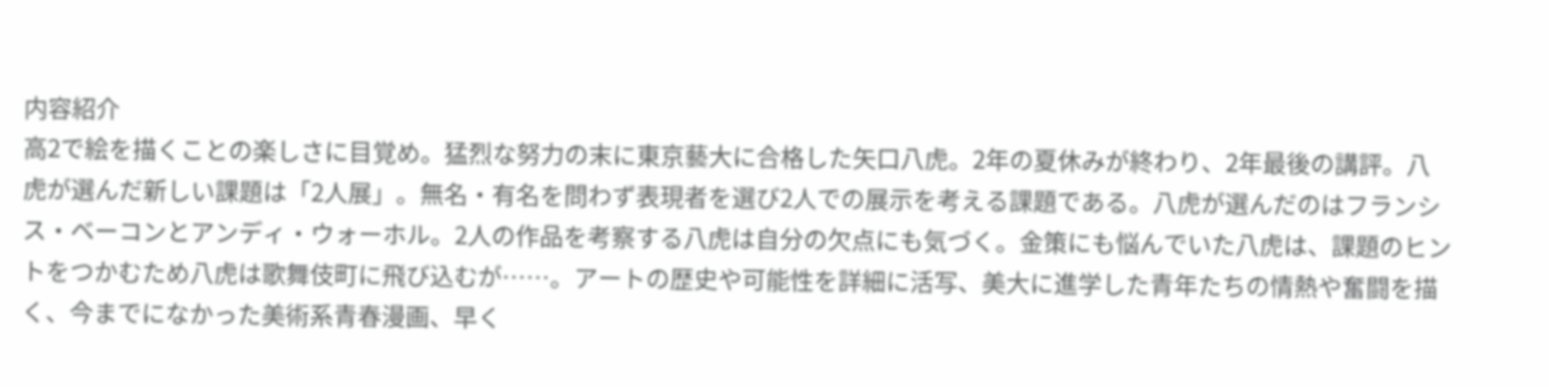内容紹介
高2で絵を描くことの楽しさに目覚め。猛烈な努力の末に東京藝大に合格した矢口八虎。2年の夏休みが終わり、2年最後の講評。八虎が選んだ新しい課題は「2人展」。無名・有名を問わず表現者を選び2人での展示を考える課題である。八虎が選んだのはフランシス・ベーコンとアンディ・ウォーホル。2人の作品を考察する八虎は自分の欠点にも気づく。金策にも悩んでいた八虎は、課題のヒントをつかむため八虎は歌舞伎町に飛び込むが……。アートの歴史や可能性を詳細に活写、美大に進学した青年たちの情熱や奮闘を描く、今までになかった美術系青春漫画、早く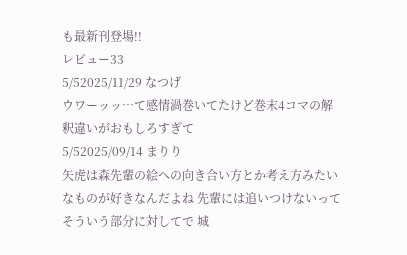も最新刊登場!!
レビュー33
5/52025/11/29 なつげ
ウワーッッ…て感情渦巻いてたけど巻末4コマの解釈違いがおもしろすぎて
5/52025/09/14 まりり
矢虎は森先輩の絵への向き合い方とか考え方みたいなものが好きなんだよね 先輩には追いつけないってそういう部分に対してで 城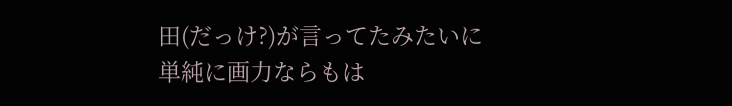田(だっけ?)が言ってたみたいに単純に画力ならもは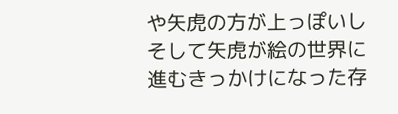や矢虎の方が上っぽいし そして矢虎が絵の世界に進むきっかけになった存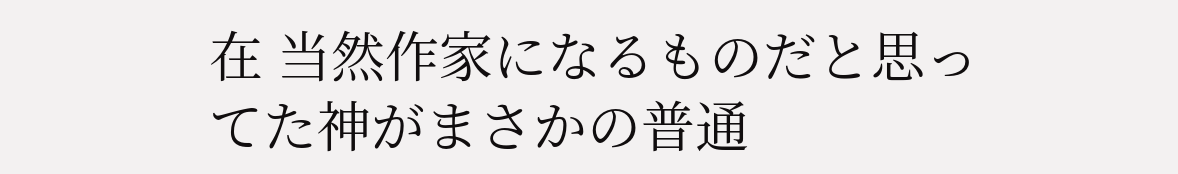在 当然作家になるものだと思ってた神がまさかの普通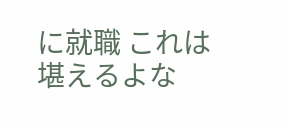に就職 これは堪えるよな